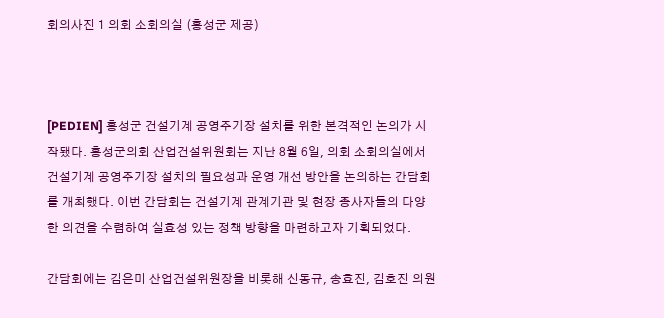회의사진 1 의회 소회의실 (홍성군 제공)



[PEDIEN] 홍성군 건설기계 공영주기장 설치를 위한 본격적인 논의가 시작됐다. 홍성군의회 산업건설위원회는 지난 8월 6일, 의회 소회의실에서 건설기계 공영주기장 설치의 필요성과 운영 개선 방안을 논의하는 간담회를 개최했다. 이번 간담회는 건설기계 관계기관 및 현장 종사자들의 다양한 의견을 수렴하여 실효성 있는 정책 방향을 마련하고자 기획되었다.

간담회에는 김은미 산업건설위원장을 비롯해 신동규, 송효진, 김호진 의원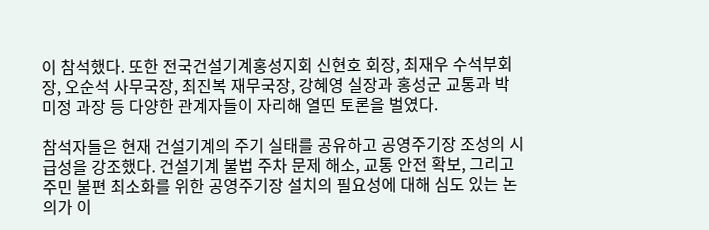이 참석했다. 또한 전국건설기계홍성지회 신현호 회장, 최재우 수석부회장, 오순석 사무국장, 최진복 재무국장, 강혜영 실장과 홍성군 교통과 박미정 과장 등 다양한 관계자들이 자리해 열띤 토론을 벌였다.

참석자들은 현재 건설기계의 주기 실태를 공유하고 공영주기장 조성의 시급성을 강조했다. 건설기계 불법 주차 문제 해소, 교통 안전 확보, 그리고 주민 불편 최소화를 위한 공영주기장 설치의 필요성에 대해 심도 있는 논의가 이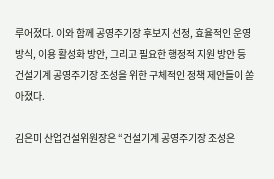루어졌다. 이와 함께 공영주기장 후보지 선정, 효율적인 운영 방식, 이용 활성화 방안, 그리고 필요한 행정적 지원 방안 등 건설기계 공영주기장 조성을 위한 구체적인 정책 제안들이 쏟아졌다.

김은미 산업건설위원장은 “건설기계 공영주기장 조성은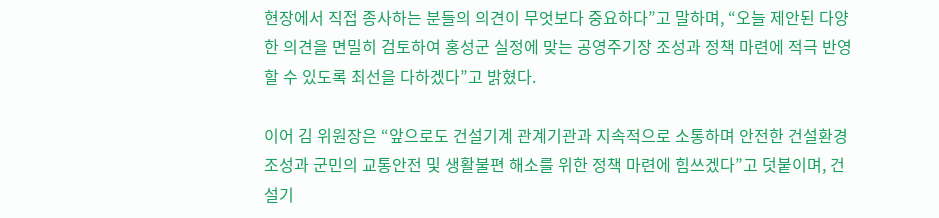현장에서 직접 종사하는 분들의 의견이 무엇보다 중요하다”고 말하며, “오늘 제안된 다양한 의견을 면밀히 검토하여 홍성군 실정에 맞는 공영주기장 조성과 정책 마련에 적극 반영할 수 있도록 최선을 다하겠다”고 밝혔다.

이어 김 위원장은 “앞으로도 건설기계 관계기관과 지속적으로 소통하며 안전한 건설환경 조성과 군민의 교통안전 및 생활불편 해소를 위한 정책 마련에 힘쓰겠다”고 덧붙이며, 건설기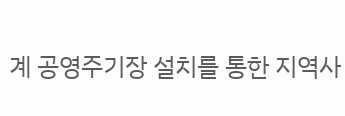계 공영주기장 설치를 통한 지역사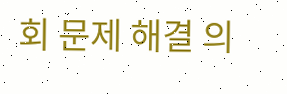회 문제 해결 의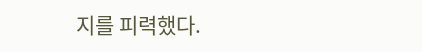지를 피력했다.